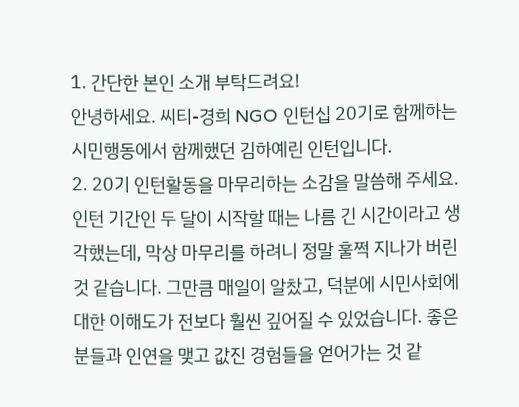1. 간단한 본인 소개 부탁드려요!
안녕하세요. 씨티-경희 NGO 인턴십 20기로 함께하는 시민행동에서 함께했던 김하예린 인턴입니다.
2. 20기 인턴활동을 마무리하는 소감을 말씀해 주세요.
인턴 기간인 두 달이 시작할 때는 나름 긴 시간이라고 생각했는데, 막상 마무리를 하려니 정말 훌쩍 지나가 버린 것 같습니다. 그만큼 매일이 알찼고, 덕분에 시민사회에 대한 이해도가 전보다 훨씬 깊어질 수 있었습니다. 좋은 분들과 인연을 맺고 값진 경험들을 얻어가는 것 같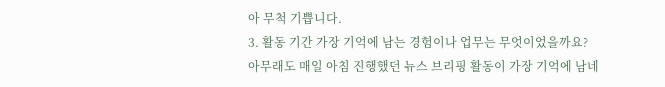아 무척 기쁩니다.
3. 활동 기간 가장 기억에 남는 경험이나 업무는 무엇이었을까요?
아무래도 매일 아침 진행했던 뉴스 브리핑 활동이 가장 기억에 남네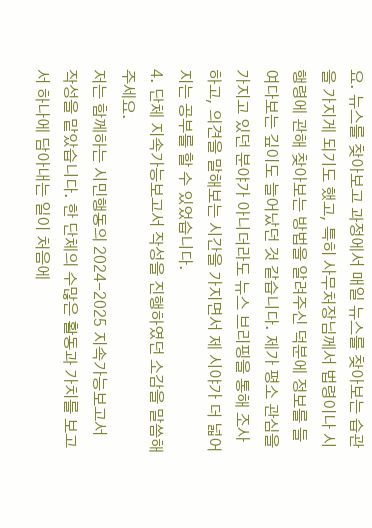요. 뉴스를 찾아보고 과정에서 매일 뉴스를 찾아보는 습관을 가지게 되기도 했고, 특히 사무처장님께서 법령이나 시행령에 관해 찾아보는 방법을 알려주신 덕분에 정보를 들여다보는 깊이도 늘어났던 것 같습니다. 제가 평소 관심을 가지고 있던 분야가 아니더라도 뉴스 브리핑을 통해 조사하고, 의견을 말해보는 시간을 가지면서 제 시야가 더 넓어지는 공부를 할 수 있었습니다.
4. 단체 지속가능보고서 작성을 진행하였던 소감을 말씀해 주세요.
저는 함께하는 시민행동의 2024-2025 지속가능보고서 작성을 맡았습니다. 한 단체의 수많은 활동과 가치를 보고서 하나에 담아내는 일이 처음에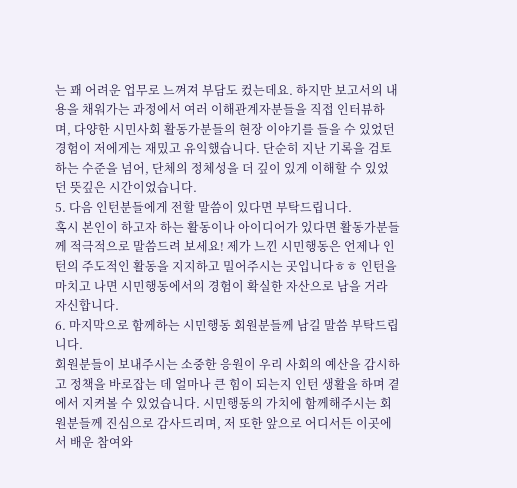는 꽤 어려운 업무로 느껴져 부담도 컸는데요. 하지만 보고서의 내용을 채워가는 과정에서 여러 이해관계자분들을 직접 인터뷰하며, 다양한 시민사회 활동가분들의 현장 이야기를 들을 수 있었던 경험이 저에게는 재밌고 유익했습니다. 단순히 지난 기록을 검토하는 수준을 넘어, 단체의 정체성을 더 깊이 있게 이해할 수 있었던 뜻깊은 시간이었습니다.
5. 다음 인턴분들에게 전할 말씀이 있다면 부탁드립니다.
혹시 본인이 하고자 하는 활동이나 아이디어가 있다면 활동가분들께 적극적으로 말씀드려 보세요! 제가 느낀 시민행동은 언제나 인턴의 주도적인 활동을 지지하고 밀어주시는 곳입니다ㅎㅎ 인턴을 마치고 나면 시민행동에서의 경험이 확실한 자산으로 남을 거라 자신합니다.
6. 마지막으로 함께하는 시민행동 회원분들께 남길 말씀 부탁드립니다.
회원분들이 보내주시는 소중한 응원이 우리 사회의 예산을 감시하고 정책을 바로잡는 데 얼마나 큰 힘이 되는지 인턴 생활을 하며 곁에서 지켜볼 수 있었습니다. 시민행동의 가치에 함께해주시는 회원분들께 진심으로 감사드리며, 저 또한 앞으로 어디서든 이곳에서 배운 참여와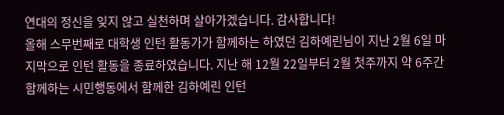연대의 정신을 잊지 않고 실천하며 살아가겠습니다. 감사합니다!
올해 스무번째로 대학생 인턴 활동가가 함께하는 하였던 김하예린님이 지난 2월 6일 마지막으로 인턴 활동을 종료하였습니다. 지난 해 12월 22일부터 2월 첫주까지 약 6주간 함께하는 시민행동에서 함께한 김하예린 인턴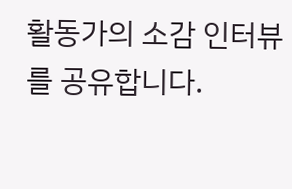활동가의 소감 인터뷰를 공유합니다.